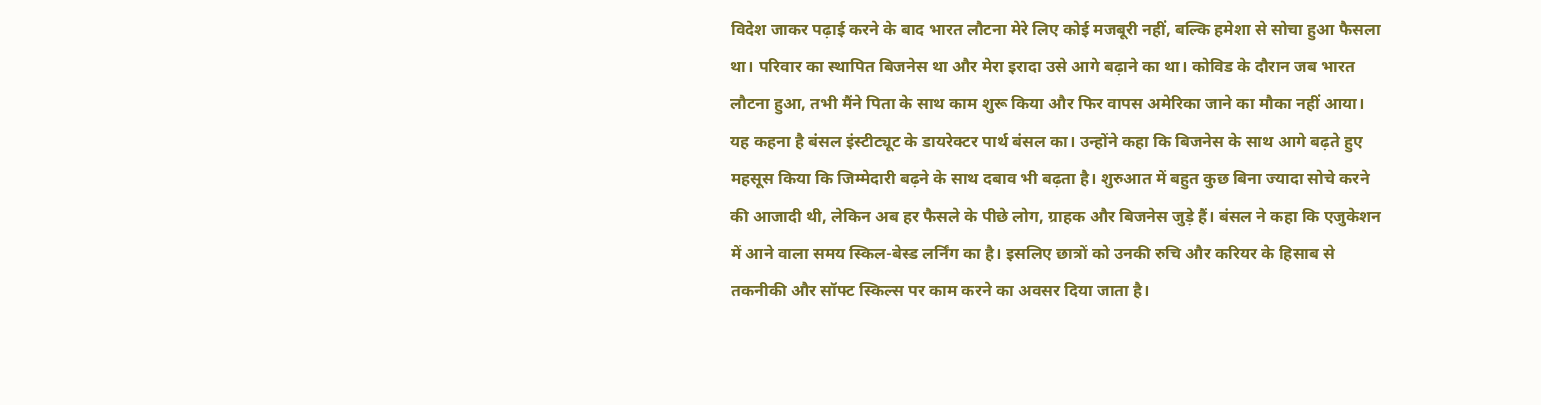विदेश जाकर पढ़ाई करने के बाद भारत लौटना मेरे लिए कोई मजबूरी नहीं, बल्कि हमेशा से सोचा हुआ फैसला था। परिवार का स्थापित बिजनेस था और मेरा इरादा उसे आगे बढ़ाने का था। कोविड के दौरान जब भारत लौटना हुआ, तभी मैंने पिता के साथ काम शुरू किया और फिर वापस अमेरिका जाने का मौका नहीं आया। यह कहना है बंसल इंस्टीट्यूट के डायरेक्टर पार्थ बंसल का। उन्होंने कहा कि बिजनेस के साथ आगे बढ़ते हुए महसूस किया कि जिम्मेदारी बढ़ने के साथ दबाव भी बढ़ता है। शुरुआत में बहुत कुछ बिना ज्यादा सोचे करने की आजादी थी, लेकिन अब हर फैसले के पीछे लोग, ग्राहक और बिजनेस जुड़े हैं। बंसल ने कहा कि एजुकेशन में आने वाला समय स्किल-बेस्ड लर्निंग का है। इसलिए छात्रों को उनकी रुचि और करियर के हिसाब से तकनीकी और सॉफ्ट स्किल्स पर काम करने का अवसर दिया जाता है।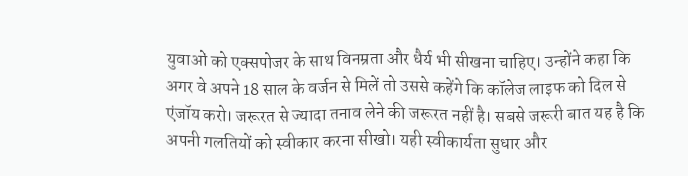युवाओं को एक्सपोजर के साथ विनम्रता और धैर्य भी सीखना चाहिए। उन्होंने कहा कि अगर वे अपने 18 साल के वर्जन से मिलें तो उससे कहेंगे कि कॉलेज लाइफ को दिल से एंजॉय करो। जरूरत से ज्यादा तनाव लेने की जरूरत नहीं है। सबसे जरूरी बात यह है कि अपनी गलतियों को स्वीकार करना सीखो। यही स्वीकार्यता सुधार और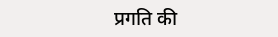प्रगति की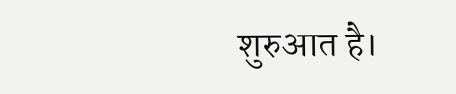शुरुआत है।